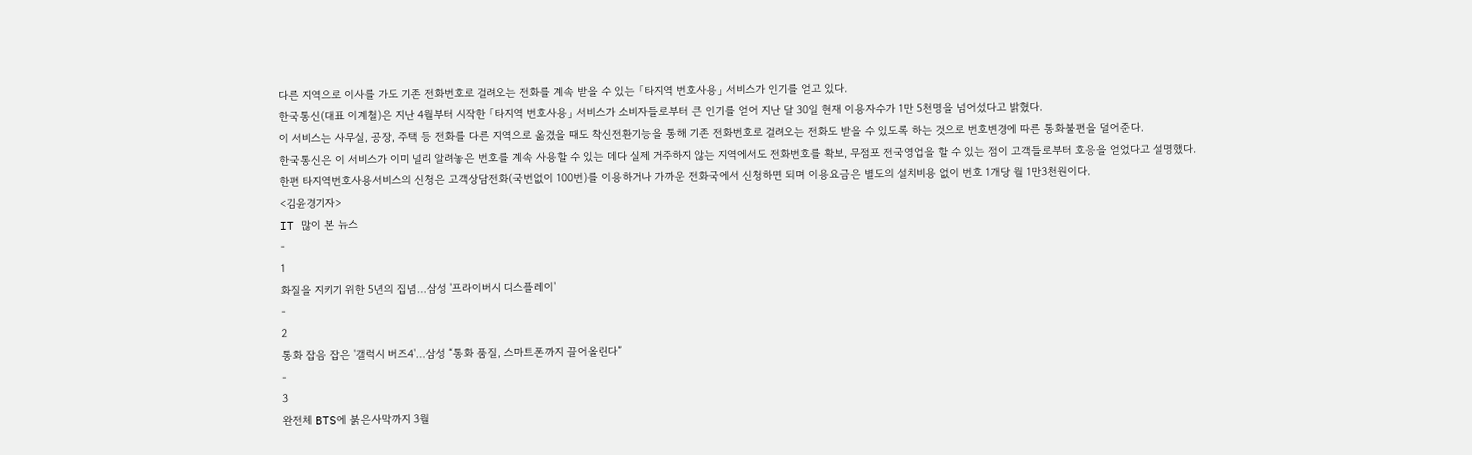다른 지역으로 이사를 가도 기존 전화번호로 걸려오는 전화를 계속 받을 수 있는 「타지역 번호사용」 서비스가 인기를 얻고 있다.
한국통신(대표 이계철)은 지난 4월부터 시작한 「타지역 번호사용」 서비스가 소비자들로부터 큰 인기를 얻어 지난 달 30일 현재 이용자수가 1만 5천명을 넘어섰다고 밝혔다.
이 서비스는 사무실, 공장, 주택 등 전화를 다른 지역으로 옮겼을 때도 착신전환기능을 통해 기존 전화번호로 걸려오는 전화도 받을 수 있도록 하는 것으로 번호변경에 따른 통화불편을 덜어준다.
한국통신은 이 서비스가 이미 널리 알려놓은 번호를 계속 사용할 수 있는 데다 실제 거주하지 않는 지역에서도 전화번호를 확보, 무점포 전국영업을 할 수 있는 점이 고객들로부터 호응을 얻었다고 설명했다.
한편 타지역번호사용서비스의 신청은 고객상담전화(국번없이 100번)를 이용하거나 가까운 전화국에서 신청하면 되며 이용요금은 별도의 설치비용 없이 번호 1개당 월 1만3천원이다.
<김윤경기자>
IT 많이 본 뉴스
-
1
화질을 지키기 위한 5년의 집념…삼성 '프라이버시 디스플레이'
-
2
통화 잡음 잡은 '갤럭시 버즈4'…삼성 “통화 품질, 스마트폰까지 끌어올린다”
-
3
완전체 BTS에 붉은사막까지 3월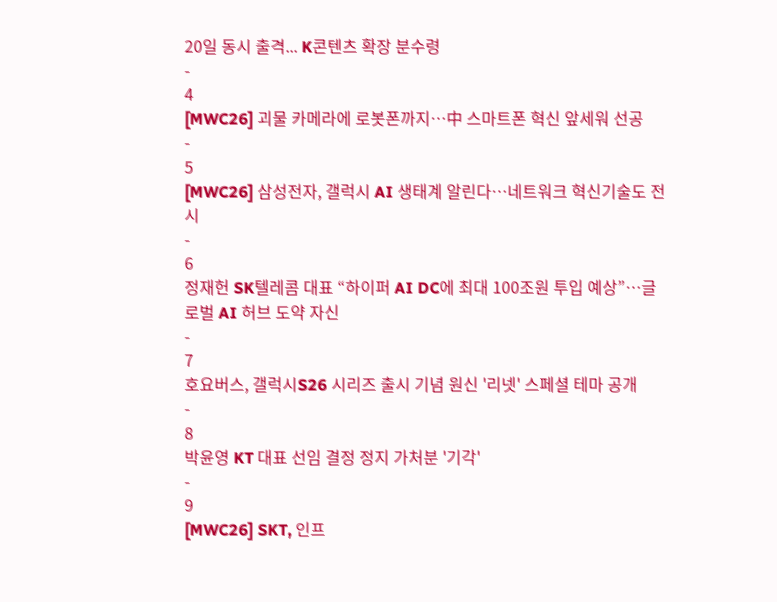20일 동시 출격... K콘텐츠 확장 분수령
-
4
[MWC26] 괴물 카메라에 로봇폰까지…中 스마트폰 혁신 앞세워 선공
-
5
[MWC26] 삼성전자, 갤럭시 AI 생태계 알린다…네트워크 혁신기술도 전시
-
6
정재헌 SK텔레콤 대표 “하이퍼 AI DC에 최대 100조원 투입 예상”…글로벌 AI 허브 도약 자신
-
7
호요버스, 갤럭시S26 시리즈 출시 기념 원신 '리넷' 스페셜 테마 공개
-
8
박윤영 KT 대표 선임 결정 정지 가처분 '기각'
-
9
[MWC26] SKT, 인프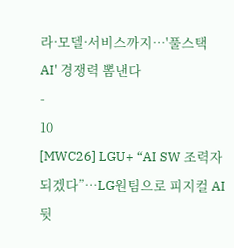라·모델·서비스까지…'풀스택 AI' 경쟁력 뽐낸다
-
10
[MWC26] LGU+ “AI SW 조력자 되겠다”…LG원팀으로 피지컬 AI 뒷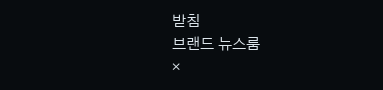받침
브랜드 뉴스룸
×